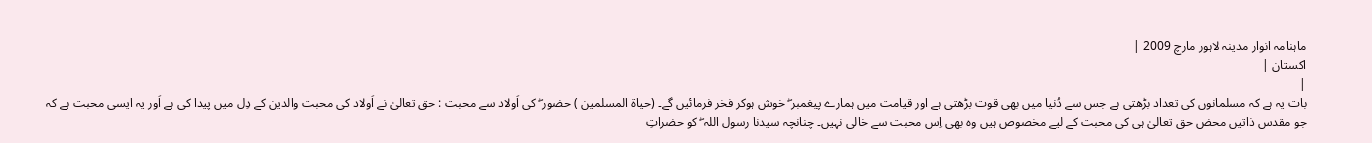ماہنامہ انوار مدینہ لاہور مارچ 2009 |
اكستان |
|
بات یہ ہے کہ مسلمانوں کی تعداد بڑھتی ہے جس سے دُنیا میں بھی قوت بڑھتی ہے اور قیامت میں ہمارے پیغمبر ۖ خوش ہوکر فخر فرمائیں گے۔ (حیاة المسلمین ) حضور ۖ کی اَولاد سے محبت : حق تعالیٰ نے اَولاد کی محبت والدین کے دِل میں پیدا کی ہے اَور یہ ایسی محبت ہے کہ جو مقدس ذاتیں محض حق تعالیٰ ہی کی محبت کے لیے مخصوص ہیں وہ بھی اِس محبت سے خالی نہیں۔ چنانچہ سیدنا رسول اللہ ۖ کو حضراتِ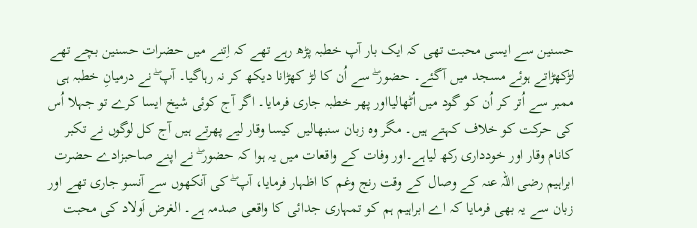حسنین سے ایسی محبت تھی کہ ایک بار آپ خطبہ پڑھ رہے تھے کہ اِتنے میں حضرات حسنین بچے تھے لڑکھڑاتے ہوئے مسجد میں آگئے۔ حضور ۖ سے اُن کا لڑ کھڑانا دیکھ کر نہ رہاگیا۔ آپ ۖ نے درمیانِ خطبہ ہی ممبر سے اُتر کر اُن کو گود میں اُٹھالیااور پھر خطبہ جاری فرمایا۔ اگر آج کوئی شیخ ایسا کرے تو جہلا اُس کی حرکت کو خلاف کہتے ہیں۔ مگر وہ زبان سنبھالیں کیسا وقار لیے پھرتے ہیں آج کل لوگوں نے تکبر کانام وقار اور خودداری رکھ لیاہے۔اور وفات کے واقعات میں یہ ہوا کہ حضور ۖ نے اپنے صاحبزادے حضرت ابراہیم رضی اللہ عنہ کے وصال کے وقت رنج وغم کا اظہار فرمایا، آپ ۖ کی آنکھوں سے آنسو جاری تھے اور زبان سے یہ بھی فرمایا کہ اے ابراہیم ہم کو تمہاری جدائی کا واقعی صدمہ ہے۔ الغرض اَولاد کی محبت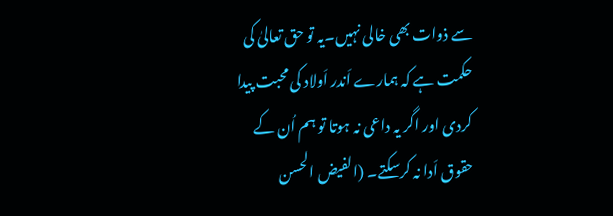سے ذوات بھی خالی نہیں۔یہ تو حق تعالیٰ کی حکمت ہے کہ ہمارے اَندر اَولاد کی محبت پیدا کردی اور اگر یہ داعی نہ ہوتا تو ہم اُن کے حقوق اَدا نہ کرسکتے۔ (الفیض الحسن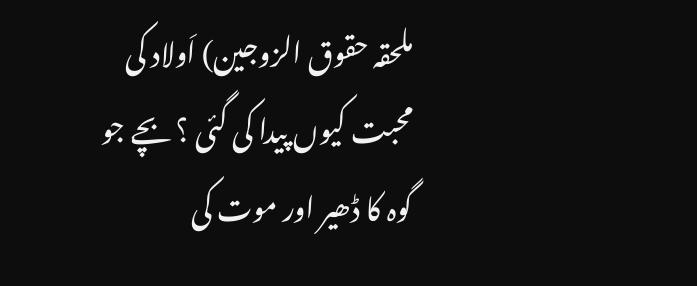ملحقہ حقوق الزوجین) اَولاد کی محبت کیوں پیدا کی گئی ؟ بچے جو گوہ کا ڈھیر اور موت کی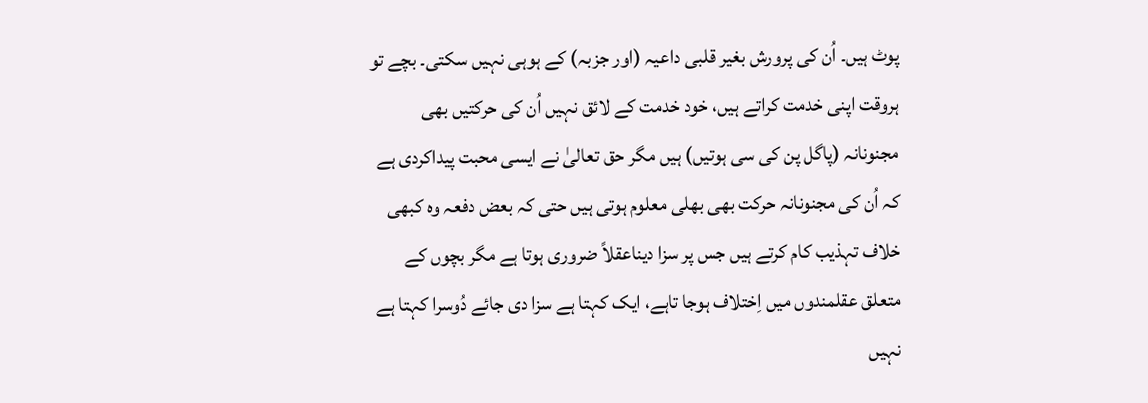پوٹ ہیں۔ اُن کی پرورش بغیر قلبی داعیہ (اور جزبہ) کے ہوہی نہیں سکتی۔ بچے تو ہروقت اپنی خدمت کراتے ہیں، خود خدمت کے لائق نہیں اُن کی حرکتیں بھی مجنونانہ (پاگل پن کی سی ہوتیں) ہیں مگر حق تعالیٰ نے ایسی محبت پیداکردی ہے کہ اُن کی مجنونانہ حرکت بھی بھلی معلوم ہوتی ہیں حتی کہ بعض دفعہ وہ کبھی خلاف تہذیب کام کرتے ہیں جس پر سزا دیناعقلاً ضروری ہوتا ہے مگر بچوں کے متعلق عقلمندوں میں اِختلاف ہوجا تاہے، ایک کہتا ہے سزا دی جائے دُوسرا کہتا ہے نہیں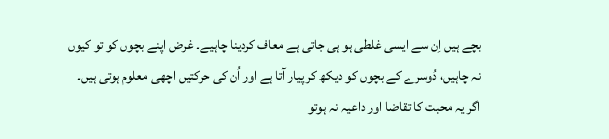بچے ہیں اِن سے ایسی غلطی ہو ہی جاتی ہے معاف کردینا چاہیے۔ غرض اپنے بچوں کو تو کیوں نہ چاہیں، دُوسرے کے بچوں کو دیکھ کر پیار آتا ہے اور اُن کی حرکتیں اچھی معلوم ہوتی ہیں۔ اگر یہ محبت کا تقاضا اور داعیہ نہ ہوتو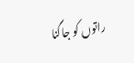راتوں کو جاگنا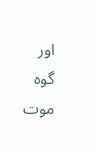اور گوہ موت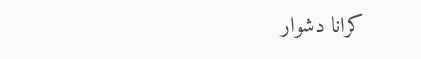کرانا دشوار